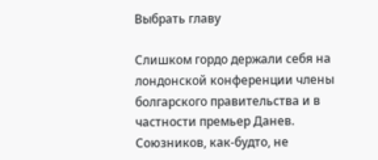Выбрать главу

Слишком гордо держали себя на лондонской конференции члены болгарского правительства и в частности премьер Данев. Союзников, как-будто, не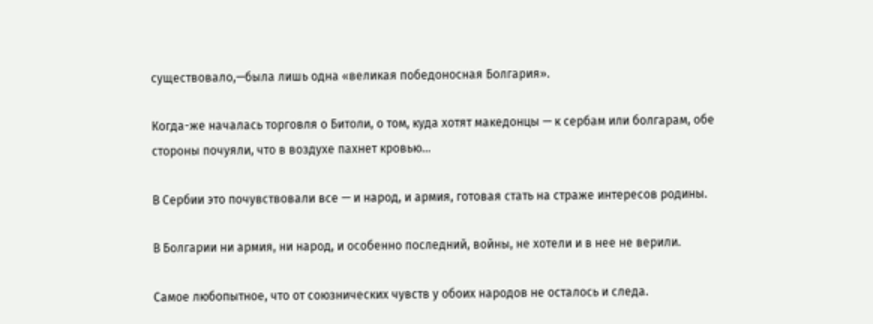существовало,—была лишь одна «великая победоносная Болгария».

Когда-же началась торговля о Битоли, о том, куда хотят македонцы — к сербам или болгарам, обе стороны почуяли, что в воздухе пахнет кровью...

В Сербии это почувствовали все — и народ, и армия, готовая стать на страже интересов родины.

В Болгарии ни армия, ни народ, и особенно последний, войны, не хотели и в нее не верили.

Самое любопытное, что от союзнических чувств у обоих народов не осталось и следа.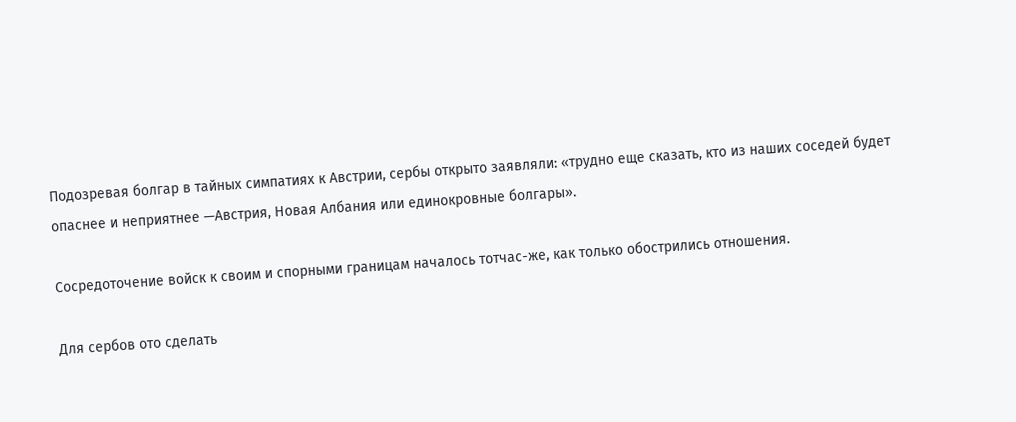Подозревая болгар в тайных симпатиях к Австрии, сербы открыто заявляли: «трудно еще сказать, кто из наших соседей будет опаснее и неприятнее —Австрия, Новая Албания или единокровные болгары».

Сосредоточение войск к своим и спорными границам началось тотчас-же, как только обострились отношения.

Для сербов ото сделать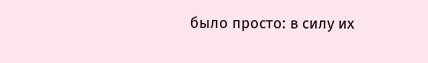было просто: в силу их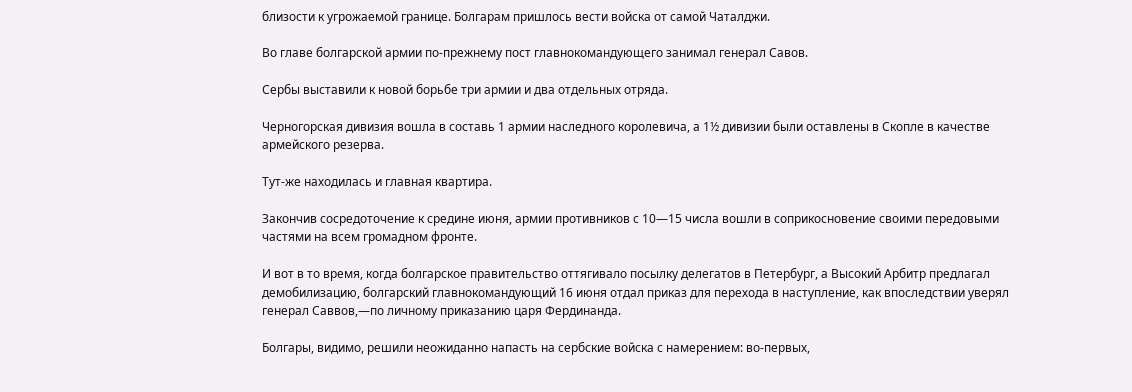близости к угрожаемой границе. Болгарам пришлось вести войска от самой Чаталджи.

Во главе болгарской армии по-прежнему пост главнокомандующего занимал генерал Савов.

Сербы выставили к новой борьбе три армии и два отдельных отряда.

Черногорская дивизия вошла в составь 1 армии наследного королевича, а 1½ дивизии были оставлены в Скопле в качестве армейского резерва.

Тут-же находилась и главная квартира.

Закончив сосредоточение к средине июня, армии противников с 10—15 числа вошли в соприкосновение своими передовыми частями на всем громадном фронте.

И вот в то время, когда болгарское правительство оттягивало посылку делегатов в Петербург, а Высокий Арбитр предлагал демобилизацию, болгарский главнокомандующий 16 июня отдал приказ для перехода в наступление, как впоследствии уверял генерал Саввов,—по личному приказанию царя Фердинанда.

Болгары, видимо, решили неожиданно напасть на сербские войска с намерением: во-первых,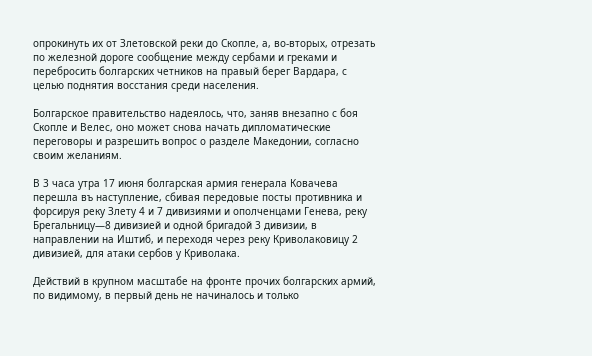опрокинуть их от Злетовской реки до Скопле, а, во-вторых, отрезать по железной дороге сообщение между сербами и греками и перебросить болгарских четников на правый берег Вардара, с целью поднятия восстания среди населения.

Болгарское правительство надеялось, что, заняв внезапно с боя Скопле и Велес, оно может снова начать дипломатические переговоры и разрешить вопрос о разделе Македонии, согласно своим желаниям.

В 3 часа утра 17 июня болгарская армия генерала Ковачева перешла въ наступление, сбивая передовые посты противника и форсируя реку Злету 4 и 7 дивизиями и ополченцами Генева, реку Брегальницу—8 дивизией и одной бригадой 3 дивизии, в направлении на Иштиб, и переходя через реку Криволаковицу 2 дивизией, для атаки сербов у Криволака.

Действий в крупном масштабе на фронте прочих болгарских армий, по видимому, в первый день не начиналось и только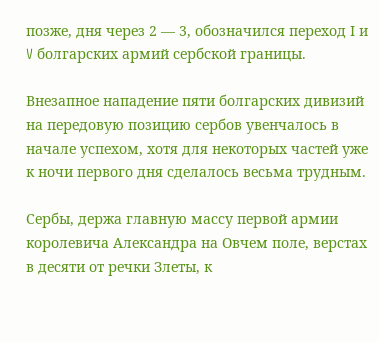позже, дня через 2 — 3, обозначился переход І и V болгарских армий сербской границы.

Внезапное нападение пяти болгарских дивизий на передовую позицию сербов увенчалось в начале успехом, хотя для некоторых частей уже к ночи первого дня сделалось весьма трудным.

Сербы, держа главную массу первой армии королевича Александра на Овчем поле, верстах в десяти от речки Злеты, к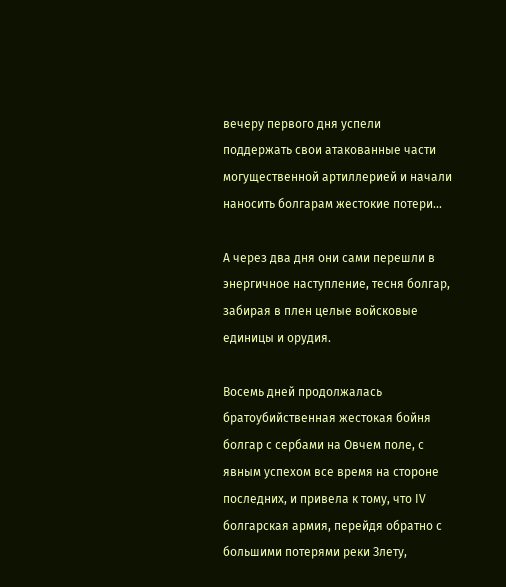вечеру первого дня успели поддержать свои атакованные части могущественной артиллерией и начали наносить болгарам жестокие потери...

А через два дня они сами перешли в энергичное наступление, тесня болгар, забирая в плен целые войсковые единицы и орудия.

Восемь дней продолжалась братоубийственная жестокая бойня болгар с сербами на Овчем поле, с явным успехом все время на стороне последних, и привела к тому, что ІV болгарская армия, перейдя обратно с большими потерями реки Злету,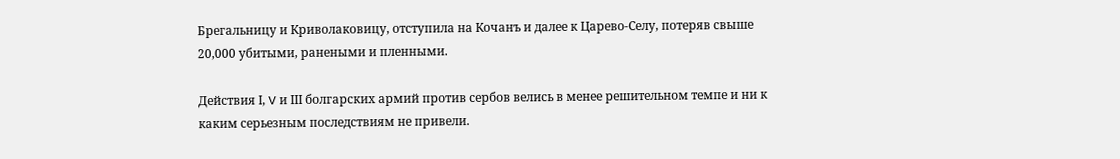Брегальницу и Криволаковицу, отступила на Кочанъ и далее к Царево-Селу, потеряв свыше 20,000 убитыми, ранеными и пленными.

Действия І, V и ІІІ болгарских армий против сербов велись в менее решительном темпе и ни к каким серьезным последствиям не привели.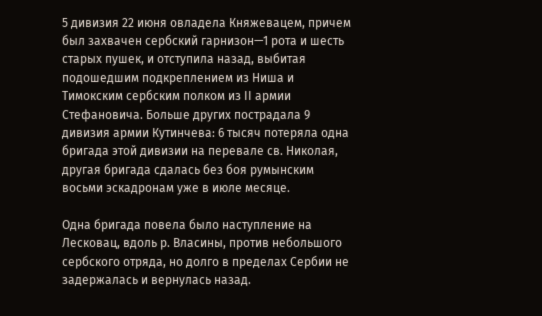5 дивизия 22 июня овладела Княжевацем, причем был захвачен сербский гарнизон—1 рота и шесть старых пушек, и отступила назад, выбитая подошедшим подкреплением из Ниша и Тимокским сербским полком из ІІ армии Стефановича. Больше других пострадала 9 дивизия армии Кутинчева: 6 тысяч потеряла одна бригада этой дивизии на перевале св. Николая, другая бригада сдалась без боя румынским восьми эскадронам уже в июле месяце.

Одна бригада повела было наступление на Лесковац, вдоль р. Власины, против небольшого сербского отряда, но долго в пределах Сербии не задержалась и вернулась назад.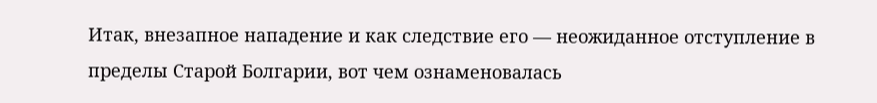Итак, внезапное нападение и как следствие его — неожиданное отступление в пределы Старой Болгарии, вот чем ознаменовалась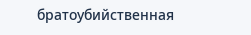братоубийственная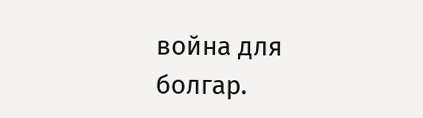война для болгар.